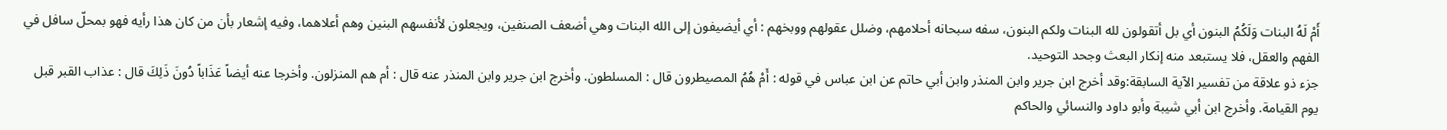أَمْ لَهُ البنات وَلَكُمُ البنون أي بل أتقولون لله البنات ولكم البنون، سفه سبحانه أحلامهم، وضلل عقولهم ووبخهم : أي أيضيفون إلى الله البنات وهي أضعف الصنفين، ويجعلون لأنفسهم البنين وهم أعلاهما، وفيه إشعار بأن من كان هذا رأيه فهو بمحلّ سافل في الفهم والعقل، فلا يستبعد منه إنكار البعث وجحد التوحيد.
جزء ذو علاقة من تفسير الآية السابقة:وقد أخرج ابن جرير وابن المنذر وابن أبي حاتم عن ابن عباس في قوله : أَمْ هُمُ المصيطرون قال : المسلطون. وأخرج ابن جرير وابن المنذر عنه قال : أم هم المنزلون. وأخرجا عنه أيضاً عَذَاباً دُونَ ذَلِكَ قال : عذاب القبر قبل يوم القيامة. وأخرج ابن أبي شيبة وأبو داود والنسائي والحاكم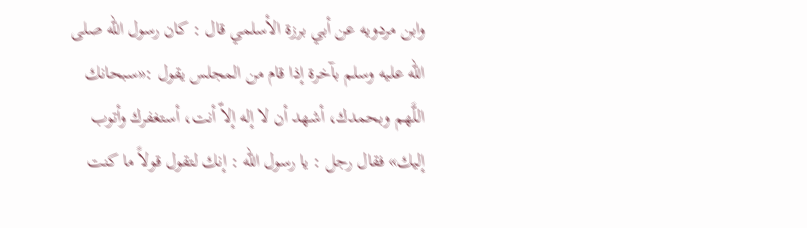وابن مردويه عن أبي برزة الأسلمي قال : كان رسول الله صلى الله عليه وسلم بآخرة إذا قام من المجلس يقول :«سبحانك اللَّهم وبحمدك، أشهد أن لا إله إلاّ أنت، أستغفرك وأتوب إليك» فقال رجل : يا رسول الله : إنك لتقول قولاً ما كنت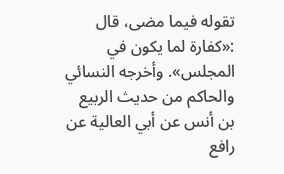تقوله فيما مضى، قال :«كفارة لما يكون في المجلس». وأخرجه النسائي والحاكم من حديث الربيع بن أنس عن أبي العالية عن رافع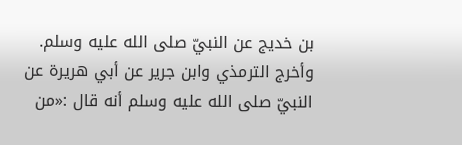بن خديج عن النبيّ صلى الله عليه وسلم. وأخرج الترمذي وابن جرير عن أبي هريرة عن النبيّ صلى الله عليه وسلم أنه قال :«من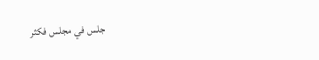جلس في مجلس فكثر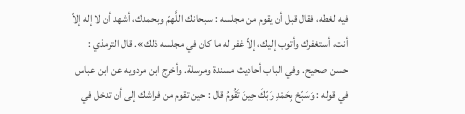فيه لغطه، فقال قبل أن يقوم من مجلسه : سبحانك اللَّهمّ وبحمدك، أشهد أن لا إله إلاّ أنت، أستغفرك وأتوب إليك، إلاّ غفر له ما كان في مجلسه ذلك». قال الترمذي : حسن صحيح. وفي الباب أحاديث مسندة ومرسلة. وأخرج ابن مردويه عن ابن عباس في قوله : وَسَبّحْ بِحَمْدِ رَبّكَ حِينَ تَقُومُ قال : حين تقوم من فراشك إلى أن تدخل في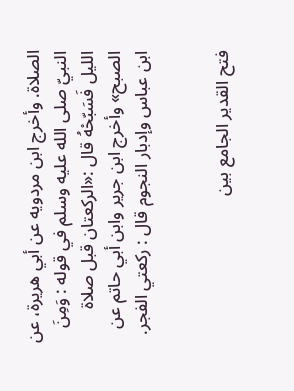الصلاة. وأخرج ابن مردويه عن أبي هريرة، عن النبيّ صلى الله عليه وسلم في قوله : وَمِنَ الليل فَسَبّحْهُ قال :«الركعتان قبل صلاة الصبح» وأخرج ابن جرير وابن أبي حاتم عن ابن عباس وإدبار النجوم قال : ركعتي الفجر.


فتح القدير الجامع بين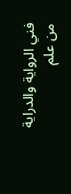فني الرواية والدراية من علم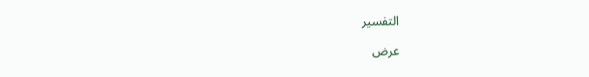التفسير

عرض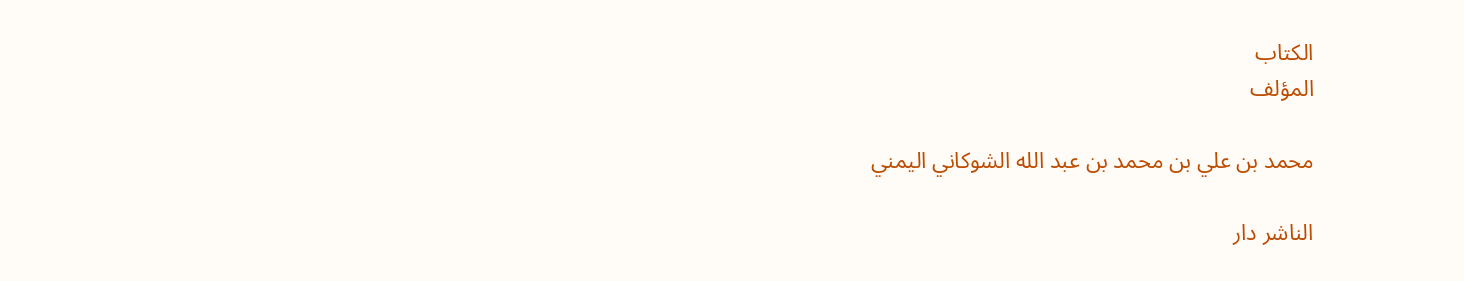الكتاب
المؤلف

محمد بن علي بن محمد بن عبد الله الشوكاني اليمني

الناشر دار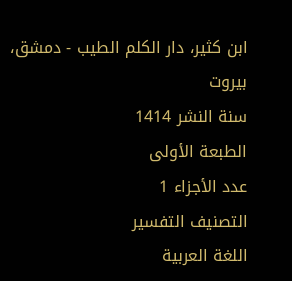ابن كثير، دار الكلم الطيب - دمشق، بيروت
سنة النشر 1414
الطبعة الأولى
عدد الأجزاء 1
التصنيف التفسير
اللغة العربية